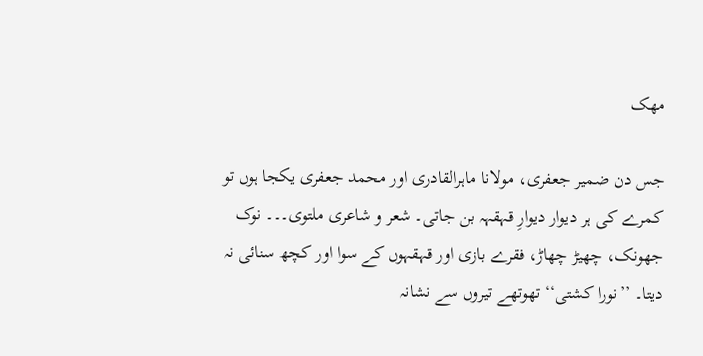مھک

جس دن ضمیر جعفری، مولانا ماہرالقادری اور محمد جعفری یکجا ہوں تو کمرے کی ہر دیوار دیوارِ قہقہہ بن جاتی۔ شعر و شاعری ملتوی۔۔۔ نوک جھونک، چھیڑ چھاڑ، فقرے بازی اور قہقہوں کے سوا اور کچھ سنائی نہ دیتا۔ ’’نورا کشتی‘‘ تھوتھے تیروں سے نشانہ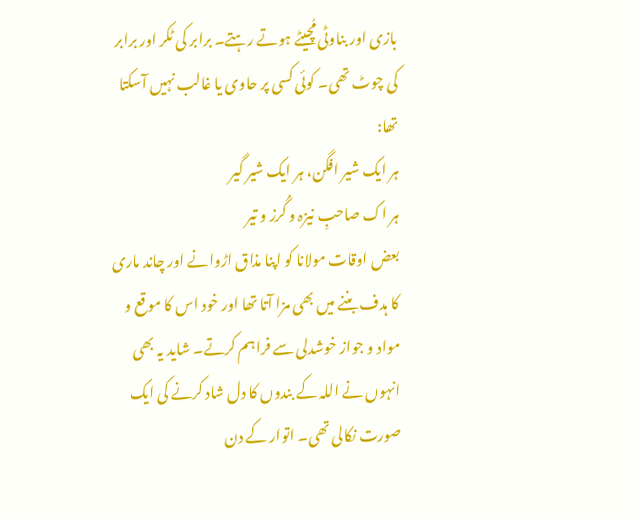بازی اور بناوٹی مُچیٹے ہوتے رہتے۔ برابر کی ٹکر اور برابر کی چوٹ تھی۔ کوئی کسی پر حاوی یا غالب نہیں آسکتا تھا:
ہر ایک شیر افگن، ہر ایک شیر گیر
ہر اک صاحبِ نیزہ و گُرز و تیر
بعض اوقات مولانا کو اپنا مذاق اڑوانے اور چاند ماری کا ہدف بننے میں بھی مزا آتا تھا اور خود اس کا موقع و مواد و جواز خوشدلی سے فراہم کرتے۔ شاید یہ بھی انہوں نے اللہ کے بندوں کا دل شاد کرنے کی ایک صورت نکالی تھی۔ اتوار کے دن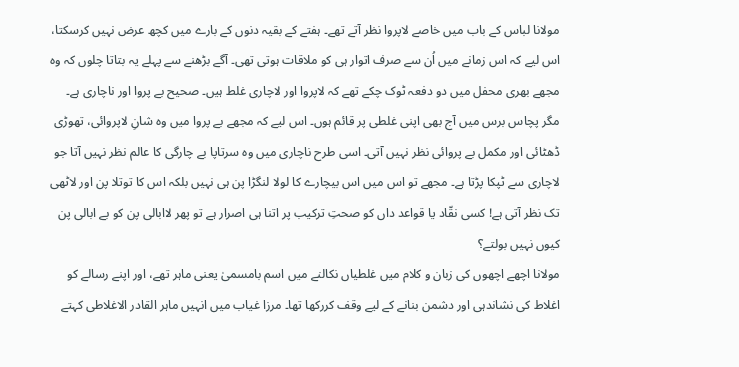مولانا لباس کے باب میں خاصے لاپروا نظر آتے تھے۔ ہفتے کے بقیہ دنوں کے بارے میں کچھ عرض نہیں کرسکتا، اس لیے کہ اس زمانے میں اُن سے صرف اتوار ہی کو ملاقات ہوتی تھی۔ آگے بڑھنے سے پہلے یہ بتاتا چلوں کہ وہ مجھے بھری محفل میں دو دفعہ ٹوک چکے تھے کہ لاپروا اور لاچاری غلط ہیں۔ صحیح بے پروا اور ناچاری ہے۔ مگر پچاس برس میں آج بھی اپنی غلطی پر قائم ہوں۔ اس لیے کہ مجھے بے پروا میں وہ شانِ لاپروائی، تھوڑی ڈھٹائی اور مکمل بے پروائی نظر نہیں آتی۔ اسی طرح ناچاری میں وہ سرتاپا بے چارگی کا عالم نظر نہیں آتا جو لاچاری سے ٹپکا پڑتا ہے۔ مجھے تو اس میں اس بیچارے کا لولا لنگڑا پن ہی نہیں بلکہ اس کا توتلا پن اور لاٹھی تک نظر آتی ہے! کسی نقّاد یا قواعد داں کو صحتِ ترکیب پر اتنا ہی اصرار ہے تو پھر لاابالی پن کو بے ابالی پن کیوں نہیں بولتے؟
مولانا اچھے اچھوں کی زبان و کلام میں غلطیاں نکالنے میں اسم بامسمیٰ یعنی ماہر تھے، اور اپنے رسالے کو اغلاط کی نشاندہی اور دشمن بنانے کے لیے وقف کررکھا تھا۔ مرزا غیاب میں انہیں ماہر القادر الاغلاطی کہتے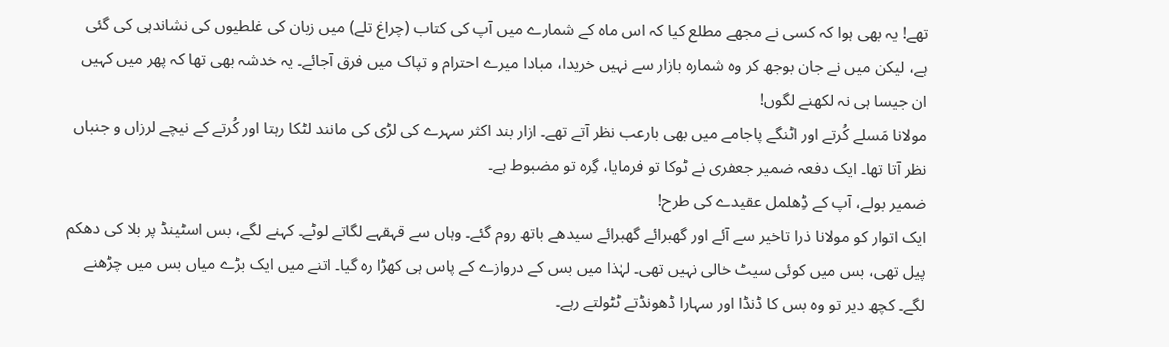تھے! یہ بھی ہوا کہ کسی نے مجھے مطلع کیا کہ اس ماہ کے شمارے میں آپ کی کتاب (چراغ تلے) میں زبان کی غلطیوں کی نشاندہی کی گئی ہے، لیکن میں نے جان بوجھ کر وہ شمارہ بازار سے نہیں خریدا، مبادا میرے احترام و تپاک میں فرق آجائے۔ یہ خدشہ بھی تھا کہ پھر میں کہیں ان جیسا ہی نہ لکھنے لگوں!
مولانا مَسلے کُرتے اور اٹنگے پاجامے میں بھی بارعب نظر آتے تھے۔ ازار بند اکثر سہرے کی لڑی کی مانند لٹکا رہتا اور کُرتے کے نیچے لرزاں و جنباں نظر آتا تھا۔ ایک دفعہ ضمیر جعفری نے ٹوکا تو فرمایا، گِرہ تو مضبوط ہے۔
ضمیر بولے، آپ کے ڈِھلمل عقیدے کی طرح!
ایک اتوار کو مولانا ذرا تاخیر سے آئے اور گھبرائے گھبرائے سیدھے باتھ روم گئے۔ وہاں سے قہقہے لگاتے لوٹے۔ کہنے لگے، بس اسٹینڈ پر بلا کی دھکم پیل تھی، بس میں کوئی سیٹ خالی نہیں تھی۔ لہٰذا میں بس کے دروازے کے پاس ہی کھڑا رہ گیا۔ اتنے میں ایک بڑے میاں بس میں چڑھنے لگے۔ کچھ دیر تو وہ بس کا ڈنڈا اور سہارا ڈھونڈتے ٹٹولتے رہے۔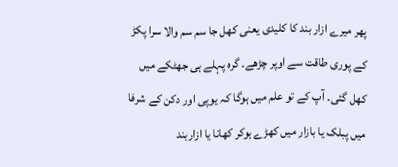پھر میرے ازار بند کا کلیدی یعنی کھل جا سم سم والا سرا پکڑ کے پوری طاقت سے اوپر چڑھے۔ گرہ پہلے ہی جھٹکے میں کھل گئی۔ آپ کے تو علم میں ہوگا کہ یوپی اور دکن کے شرفا میں پبلک یا بازار میں کھڑے ہوکر کھانا یا ازاربند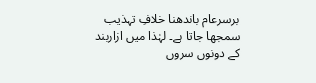برسرعام باندھنا خلافِ تہذیب سمجھا جاتا ہے۔ لہٰذا میں ازاربند کے دونوں سروں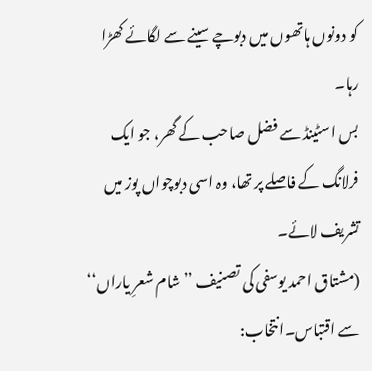کو دونوں ہاتھوں میں دبوچے سینے سے لگائے کھڑا رہا۔
بس اسٹینڈ سے فضل صاحب کے گھر، جو ایک فرلانگ کے فاصلے پر تھا، وہ اسی دبوچواں پوز میں تشریف لائے۔
(مشتاق احمد یوسفی کی تصنیف ’’شام شعرِ یاراں‘‘ سے اقتباس۔انتخاب: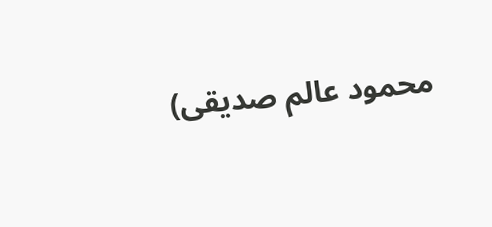محمود عالم صدیقی)